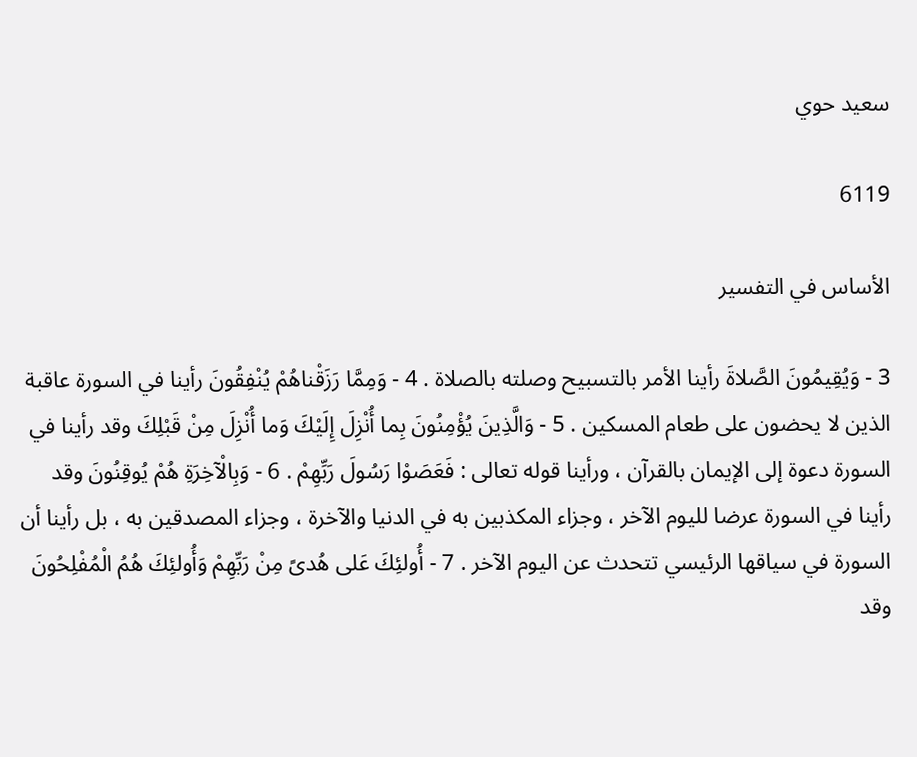سعيد حوي

6119

الأساس في التفسير

3 - وَيُقِيمُونَ الصَّلاةَ رأينا الأمر بالتسبيح وصلته بالصلاة . 4 - وَمِمَّا رَزَقْناهُمْ يُنْفِقُونَ رأينا في السورة عاقبة الذين لا يحضون على طعام المسكين . 5 - وَالَّذِينَ يُؤْمِنُونَ بِما أُنْزِلَ إِلَيْكَ وَما أُنْزِلَ مِنْ قَبْلِكَ وقد رأينا في السورة دعوة إلى الإيمان بالقرآن ، ورأينا قوله تعالى : فَعَصَوْا رَسُولَ رَبِّهِمْ . 6 - وَبِالْآخِرَةِ هُمْ يُوقِنُونَ وقد رأينا في السورة عرضا لليوم الآخر ، وجزاء المكذبين به في الدنيا والآخرة ، وجزاء المصدقين به ، بل رأينا أن السورة في سياقها الرئيسي تتحدث عن اليوم الآخر . 7 - أُولئِكَ عَلى هُدىً مِنْ رَبِّهِمْ وَأُولئِكَ هُمُ الْمُفْلِحُونَ وقد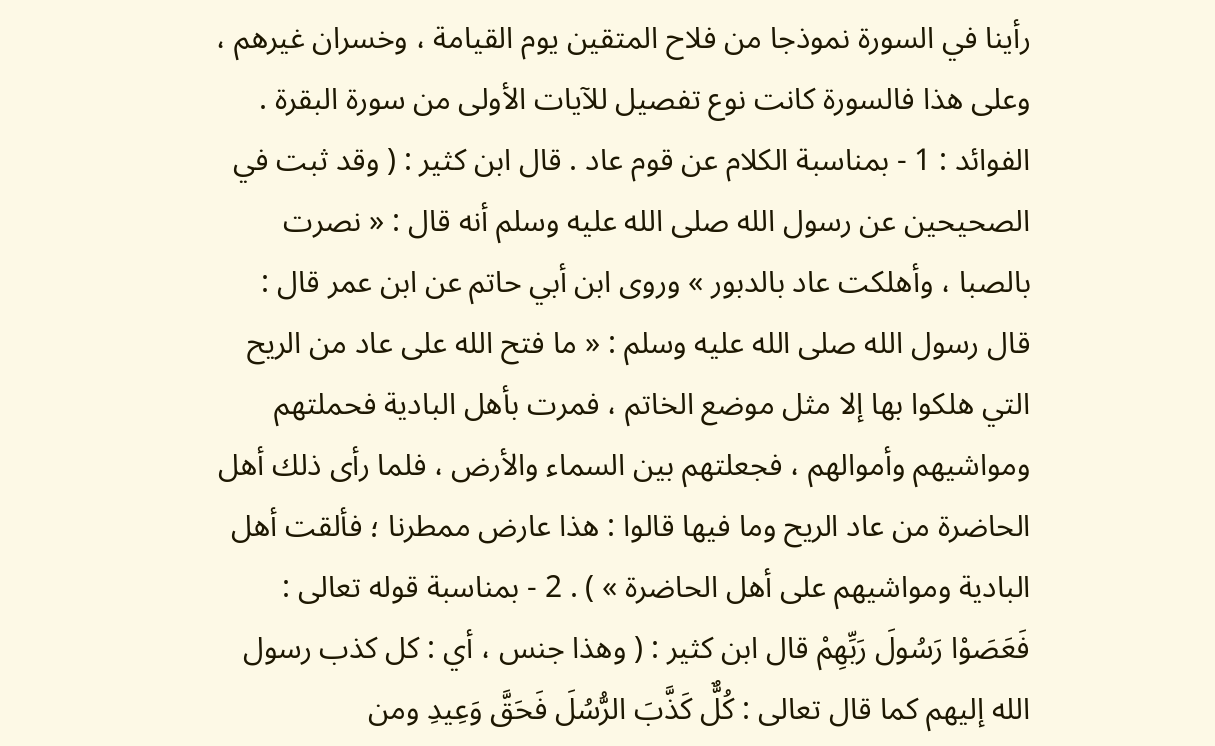رأينا في السورة نموذجا من فلاح المتقين يوم القيامة ، وخسران غيرهم ، وعلى هذا فالسورة كانت نوع تفصيل للآيات الأولى من سورة البقرة . الفوائد : 1 - بمناسبة الكلام عن قوم عاد . قال ابن كثير : ( وقد ثبت في الصحيحين عن رسول الله صلى الله عليه وسلم أنه قال : « نصرت بالصبا ، وأهلكت عاد بالدبور » وروى ابن أبي حاتم عن ابن عمر قال : قال رسول الله صلى الله عليه وسلم : « ما فتح الله على عاد من الريح التي هلكوا بها إلا مثل موضع الخاتم ، فمرت بأهل البادية فحملتهم ومواشيهم وأموالهم ، فجعلتهم بين السماء والأرض ، فلما رأى ذلك أهل الحاضرة من عاد الريح وما فيها قالوا : هذا عارض ممطرنا ؛ فألقت أهل البادية ومواشيهم على أهل الحاضرة » ) . 2 - بمناسبة قوله تعالى : فَعَصَوْا رَسُولَ رَبِّهِمْ قال ابن كثير : ( وهذا جنس ، أي : كل كذب رسول الله إليهم كما قال تعالى : كُلٌّ كَذَّبَ الرُّسُلَ فَحَقَّ وَعِيدِ ومن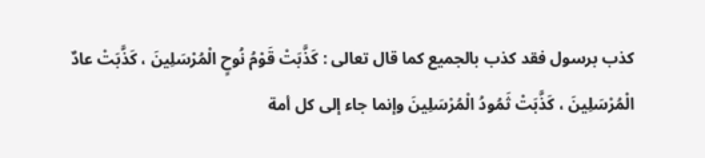كذب برسول فقد كذب بالجميع كما قال تعالى : كَذَّبَتْ قَوْمُ نُوحٍ الْمُرْسَلِينَ ، كَذَّبَتْ عادٌ الْمُرْسَلِينَ ، كَذَّبَتْ ثَمُودُ الْمُرْسَلِينَ وإنما جاء إلى كل أمة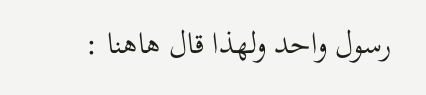رسول واحد ولهذا قال هاهنا :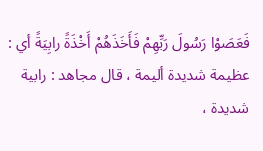فَعَصَوْا رَسُولَ رَبِّهِمْ فَأَخَذَهُمْ أَخْذَةً رابِيَةً أي : عظيمة شديدة أليمة ، قال مجاهد : رابية شديدة ،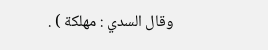وقال السدي : مهلكة ) .